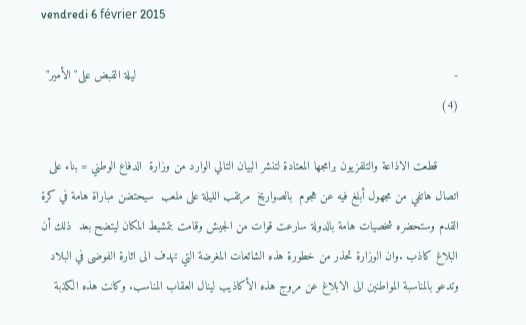vendredi 6 février 2015

-                                                                                           ليلة القبض على" الأمير" (4)

      قطعت الاذاعة والتلفزيون برامجها المعتادة لتنشر البيان التالي الوارد من وزارة  الدفاع الوطني = بناء على اتصال هاتفي من مجهول أبلغ فيه عن هجوم  بالصواريخ  مرتقب الليلة على ملعب  سيحتضن مباراة هامة في كرة القدم وستحضره شخصيات هامة بالدولة سارعت قوات من الجيش وقامت بتمشيط المكان ليتضح بعد  ذلك أن البلاغ كاذب .وان الوزارة تحذر من خطورة هذه الشائعات المغرضة التي تهدف الى اثارة الفوضى في البلاد وتدعو بالمناسبة المواطنين الى الابلاغ عن مروج هذه الأكاذيب لينال العقاب المناسب. وكانت هذه الكذبة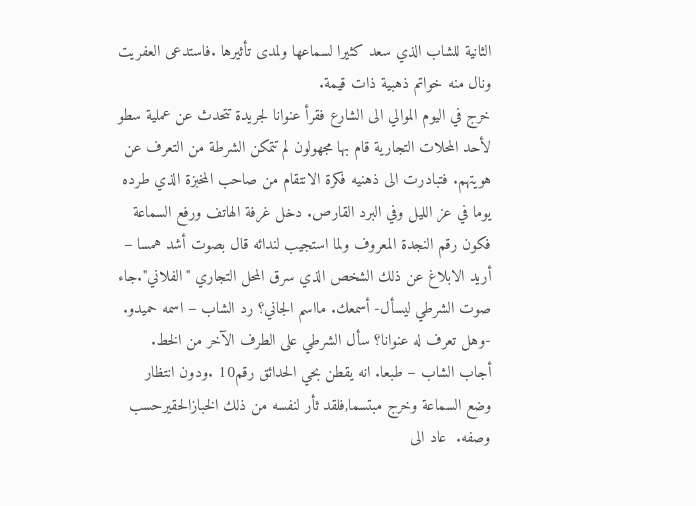الثانية للشاب الذي سعد كثيرا لسماعها ولمدى تأثيرها .فاستدعى العفريت ونال منه خواتم ذهبية ذات قيمة.
خرج في اليوم الموالي الى الشارع فقرأ عنوانا لجريدة تتحدث عن عملية سطو لأحد المحلات التجارية قام بها مجهولون لم تتمكن الشرطة من التعرف عن هويتهم. فتبادرت الى ذهنيه فكرة الانتقام من صاحب المخبزة الذي طرده يوما في عز الليل وفي البرد القارص. دخل غرفة الهاتف ورفع السماعة فكون رقم النجدة المعروف ولما استجيب لندائه قال بصوت أشد همسا – أريد الابلاغ عن ذلك الشخص الذي سرق المحل التجاري "الفلاني".جاء صوت الشرطي ليسأل- أسمعك. مااسم الجاني؟ رد الشاب – اسمه حميدو. -وهل تعرف له عنوانا؟ سأل الشرطي على الطرف الآخر من الخط. أجاب الشاب – طبعا. انه يقطن بحي الحدائق رقم10 .ودون انتظار وضع السماعة وخرج مبتسما,فلقد ثأر لنفسه من ذلك الخبازالحقيرحسب وصفه.  عاد الى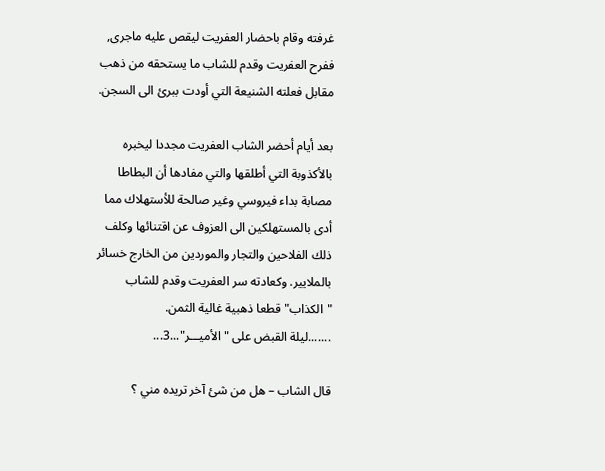غرفته وقام باحضار العفريت ليقص عليه ماجرى, ففرح العفريت وقدم للشاب ما يستحقه من ذهب مقابل فعلته الشنيعة التي أودت ببرئ الى السجن.

بعد أيام أحضر الشاب العفريت مجددا ليخبره بالأكذوبة التي أطلقها والتي مفادها أن البطاطا مصابة بداء فيروسي وغير صالحة للأستهلاك مما أدى بالمستهلكين الى العزوف عن اقتنائها وكلف ذلك الفلاحين والتجار والموردين من الخارج خسائر بالملايير. وكعادته سر العفريت وقدم للشاب "الكذاب" قطعا ذهبية غالية الثمن.
.......ليلة القبض على "الأميـــر"...3...

قال الشاب – هل من شئ آخر تريده مني ؟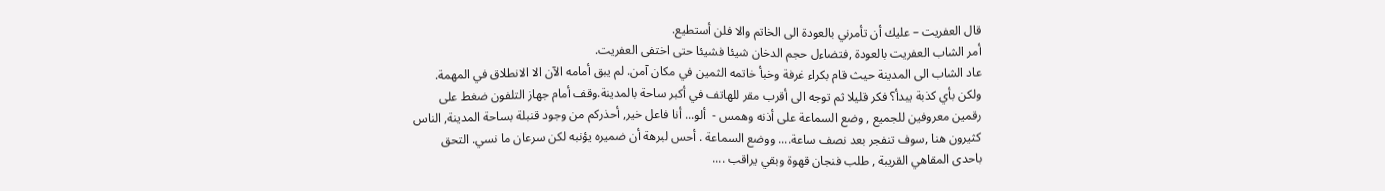قال العفريت – عليك أن تأمرني بالعودة الى الخاتم والا فلن أستطيع.
أمر الشاب العفريت بالعودة ,فتضاءل حجم الدخان شيئا فشيئا حتى اختفى العفريت.
عاد الشاب الى المدينة حيث قام بكراء غرفة وخبأ خاتمه الثمين في مكان آمن. لم يبق أمامه الآن الا الانطلاق في المهمة. ولكن بأي كذبة يبدأ؟ فكر قليلا ثم توجه الى أقرب مقر للهاتف في أكبر ساحة بالمدينة.وقف أمام جهاز التلفون ضغط على رقمين معروفين للجميع , وضع السماعة على أذنه وهمس -  ألو... أنا فاعل خير, أحذركم من وجود قنبلة بساحة المدينة, الناس كثيرون هنا ,سوف تنفجر بعد نصف ساعة.... ووضع السماعة . أحس لبرهة أن ضميره يؤنبه لكن سرعان ما نسي. التحق باحدى المقاهي القريبة , طلب فنجان قهوة وبقي يراقب ....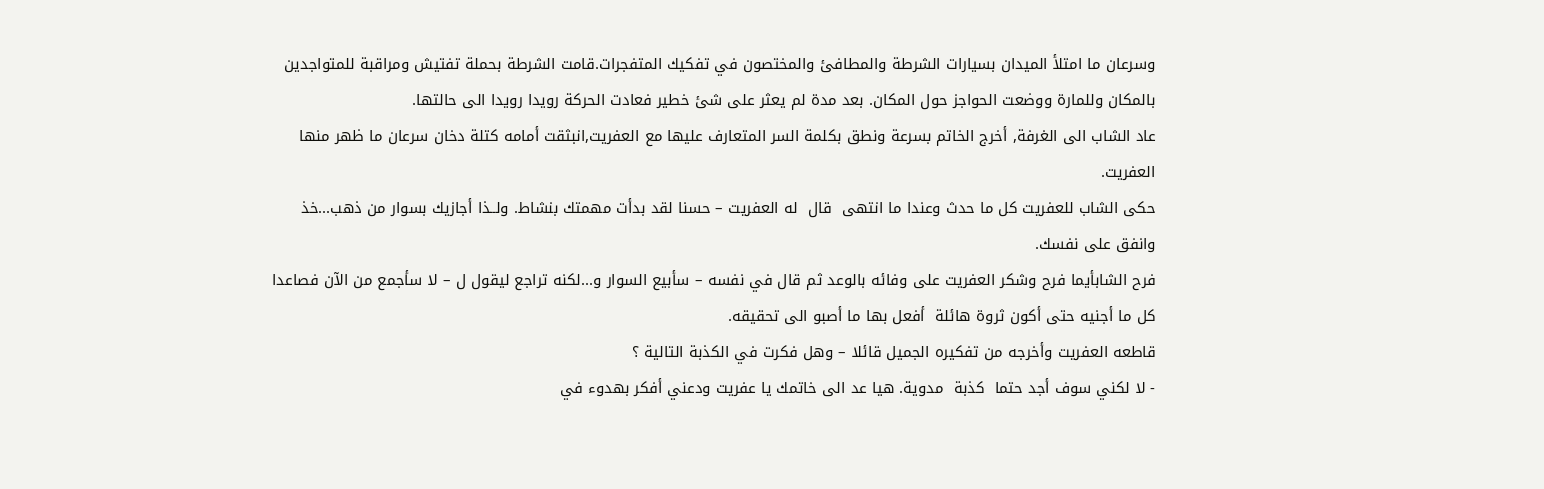وسرعان ما امتلأ الميدان بسيارات الشرطة والمطافئ والمختصون في تفكيك المتفجرات.قامت الشرطة بحملة تفتيش ومراقبة للمتواجدين بالمكان وللمارة ووضعت الحواجز حول المكان. بعد مدة لم يعثر على شئ خطير فعادت الحركة رويدا رويدا الى حالتها.
عاد الشاب الى الغرفة, أخرج الخاتم بسرعة ونطق بكلمة السر المتعارف عليها مع العفريت,انبثقت أمامه كتلة دخان سرعان ما ظهر منها العفريت.
حكى الشاب للعفريت كل ما حدث وعندا ما انتهى  قال  له العفريت – حسنا لقد بدأت مهمتك بنشاط. ولــذا أجازيك بسوار من ذهب...خذ وانفق على نفسك.
فرح الشابأيما فرح وشكر العفريت على وفائه بالوعد ثم قال في نفسه – سأبيع السوار و...لكنه تراجع ليقول ل – لا سأجمع من الآن فصاعدا كل ما أجنيه حتى أكون ثروة هائلة  أفعل بها ما أصبو الى تحقيقه.
قاطعه العفريت وأخرجه من تفكيره الجميل قائلا – وهل فكرت في الكذبة التالية ؟
- لا لكني سوف أجد حتما  كذبة  مدوية. هيا عد الى خاتمك يا عفريت ودعني أفكر بهدوء في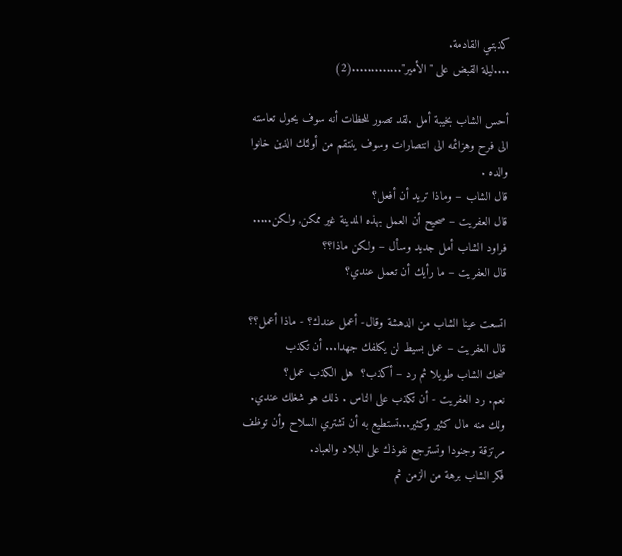كذبتـي القادمة.
....ليلة القبض على "الأمير".............(2)

أحس الشاب بخيبة أمل .لقد تصور للحظات أنه سوف يحول تعاسته الى فرح وهزائمه الى انتصارات وسوف ينتقم من أولئك الذين خانوا والده .
قال الشاب – وماذا تريد أن أفعل؟
قال العفريت – صحيح أن العمل بهذه المدينة غير ممكن, ولكن.....
فراود الشاب أمل جديد وسأل – ولكن ماذا؟؟
قال العفريت – ما رأيك أن تعمل عندي؟

اتسعت عينا الشاب من الدهشة وقال- أعمل عندك؟ - ماذا أعمل؟؟
قال العفريت – عمل بسيط لن يكلفك جهدا... أن تكذب
ضحك الشاب طويلا ثم رد – أكذب؟  هل الكذب عمل؟
نعم. رد العفريت - أن تكذب على الناس . ذلك هو شغلك عندي. ولك منه مال كثير وكثير...تستطيع به أن تشتري السلاح وأن توظف مرتزقة وجنودا وتسترجع نفوذك على البلاد والعباد.
فكر الشاب برهة من الزمن ثم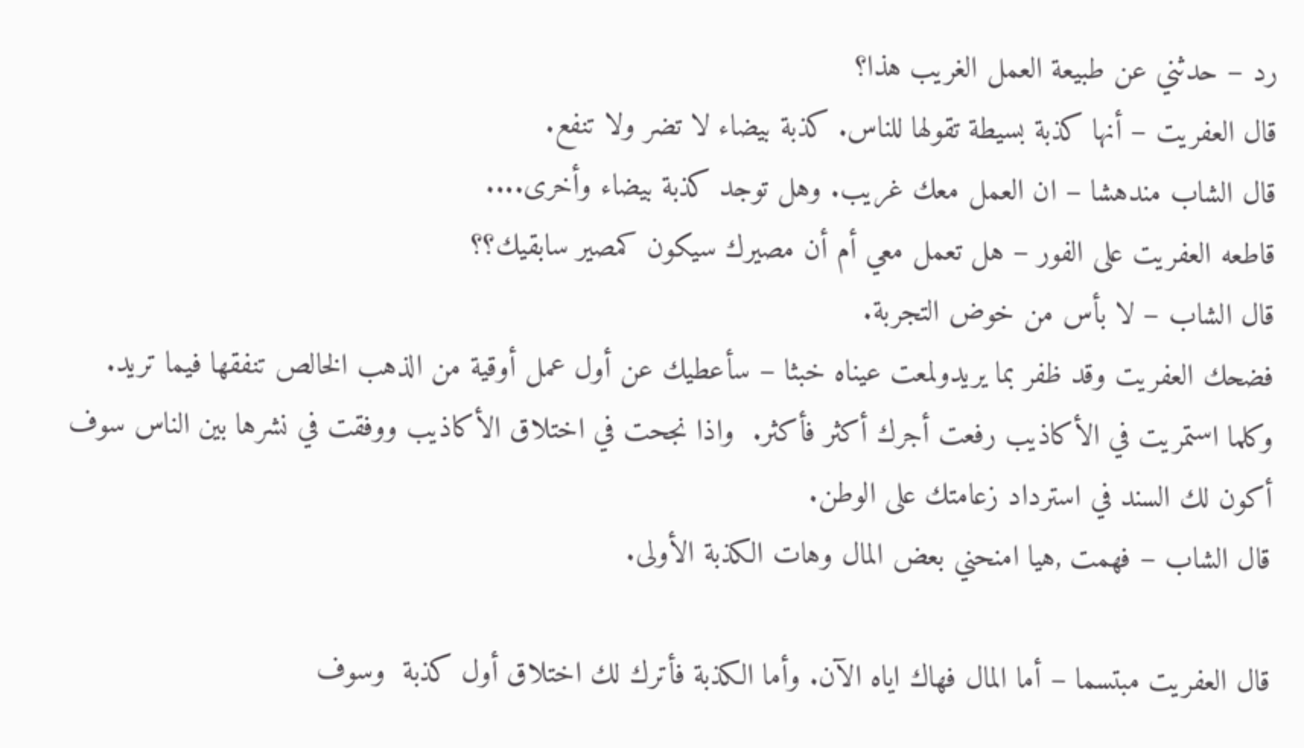رد – حدثني عن طبيعة العمل الغريب هذا؟
قال العفريت – أنها كذبة بسيطة تقولها للناس. كذبة بيضاء لا تضر ولا تنفع.
قال الشاب مندهشا – ان العمل معك غريب. وهل توجد كذبة بيضاء وأخرى....
قاطعه العفريت على الفور – هل تعمل معي أم أن مصيرك سيكون كمصير سابقيك؟؟
قال الشاب – لا بأس من خوض التجربة.
فضحك العفريت وقد ظفر بما يريدولمعت عيناه خبثا – سأعطيك عن أول عمل أوقية من الذهب الخالص تنفقها فيما تريد. وكلما استمريت في الأكاذيب رفعت أجرك أكثر فأكثر.  واذا نجحت في اختلاق الأكاذيب ووفقت في نشرها بين الناس سوف أكون لك السند في استرداد زعامتك على الوطن.
قال الشاب – فهمت ,هيا امنحني بعض المال وهات الكذبة الأولى.

قال العفريت مبتسما – أما المال فهاك اياه الآن. وأما الكذبة فأترك لك اختلاق أول كذبة  وسوف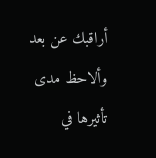أراقبك عن بعد وألاحظ مدى تأثيرها في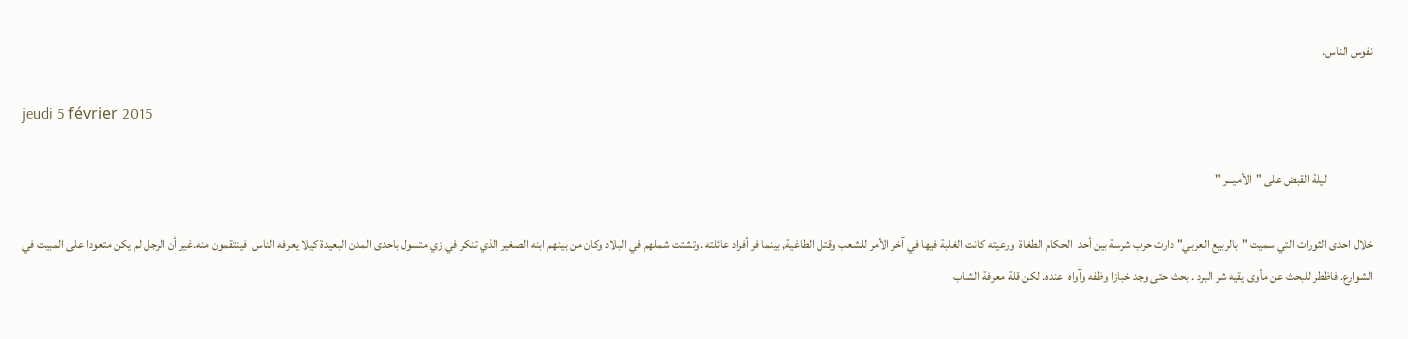نفوس الناس.

jeudi 5 février 2015

                   ليلة القبض على "الأميـــر "

خلال احدى الثورات التي سميت "بالربيع العربي" دارت حرب شرسة بين أحد  الحكام الطغاة  ورعيته كانت الغلبة فيها في آخر الأمر للشعب وقتل الطاغية, بينما فر أفراد عائلته .وتشتت شملهم في البلاد وكان من بينهم ابنه الصغير الذي تنكر في زي متسول باحدى المدن البعيدة كيلا يعرفه الناس  فينتقمون منه.غير أن الرجل لم يكن متعودا على المبيت في الشوارع. فاظطر للبحث عن مأوى يقيه شر البرد . بحث حتى وجد خبازا وظفه وآواه  عنده. لكن قلة معرفة الشاب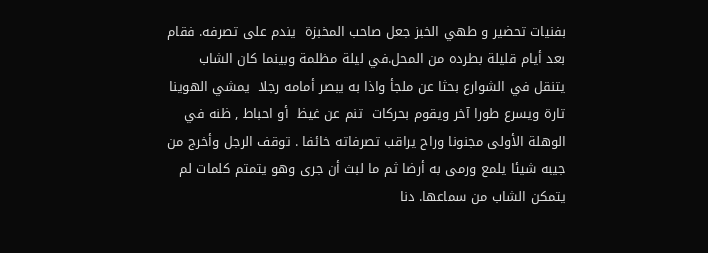بفنيات تحضير و طهي الخبز جعل صاحب المخبزة  يندم على تصرفه. فقام بعد أيام قليلة بطرده من المحل.في ليلة مظلمة وبينما كان الشاب  يتنقل في الشوارع بحثا عن ملجأ واذا به يبصر أمامه رجلا  يمشي الهوينا تارة ويسرع طورا آخر ويقوم بحركات  تنم عن غيظ  أو احباط , ظنه في الوهلة الأولى مجنونا وراح يراقب تصرفاته خائفا . توقف الرجل وأخرج من جيبه شيئا يلمع ورمى به أرضا ثم ما لبث أن جرى وهو يتمتم كلمات لم يتمكن الشاب من سماعها. دنا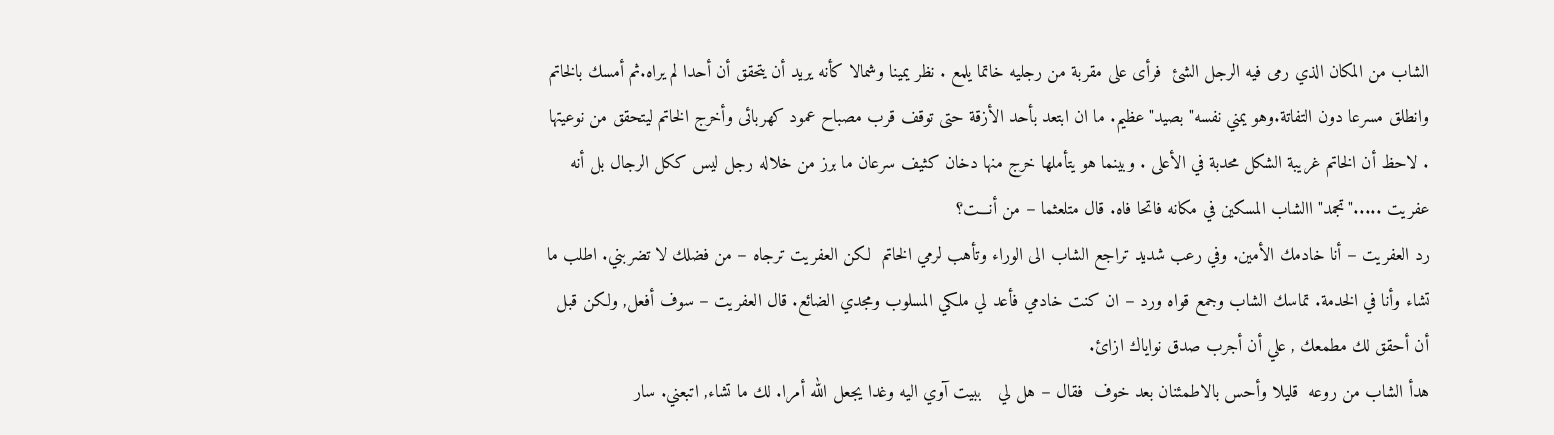الشاب من المكان الذي رمى فيه الرجل الشئ  فرأى على مقربة من رجليه خاتما يلمع . نظر يمينا وشمالا كأنه يريد أن يتحقق أن أحدا لم يراه.ثم أمسك بالخاتم وانطلق مسرعا دون التفاتة.وهو يمني نفسه" بصيد" عظيم. ما ان ابتعد بأحد الأزقة حتى توقف قرب مصباح عمود كهربائى وأخرج الخاتم ليتحقق من نوعيتها . لاحظ أن الخاتم غريبة الشكل محدبة في الأعلى . وبينما هو يتأملها خرج منها دخان كثيف سرعان ما برز من خلاله رجل ليس ككل الرجال بل أنه عفريت ....."تجمد" االشاب المسكين في مكانه فاتحا فاه. قال متلعثما – من أنـــت؟
رد العفريت – أنا خادمك الأمين. وفي رعب شديد تراجع الشاب الى الوراء وتأهب لرمي الخاتم  لكن العفريت ترجاه – من فضلك لا تضربني. اطلب ما تشاء وأنا في الخدمة. تماسك الشاب وجمع قواه ورد – ان كنت خادمي فأعد لي ملكي المسلوب ومجدي الضائع. قال العفريت – سوف أفعل, ولكن قبل أن أحقق لك مطمعك , علي أن أجرب صدق نواياك ازائ.
هدأ الشاب من روعه  قليلا وأحس بالاطمئنان بعد خوف  فقال – هل لي   ببيت آوي اليه وغدا يجعل الله أمرا. لك ما تشاء, اتبعني. سار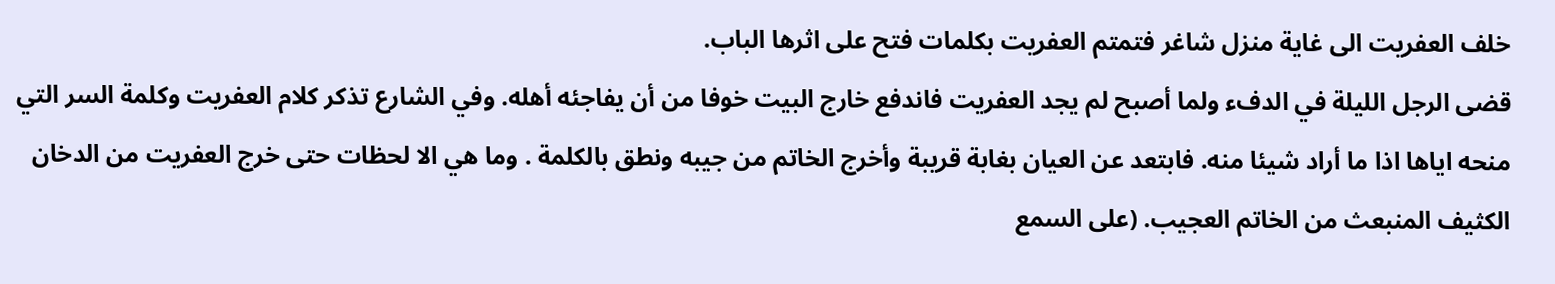خلف العفريت الى غاية منزل شاغر فتمتم العفريت بكلمات فتح على اثرها الباب.
قضى الرجل الليلة في الدفء ولما أصبح لم يجد العفريت فاندفع خارج البيت خوفا من أن يفاجئه أهله. وفي الشارع تذكر كلام العفريت وكلمة السر التي منحه اياها اذا ما أراد شيئا منه. فابتعد عن العيان بغابة قريبة وأخرج الخاتم من جيبه ونطق بالكلمة . وما هي الا لحظات حتى خرج العفريت من الدخان الكثيف المنبعث من الخاتم العجيب. (على السمع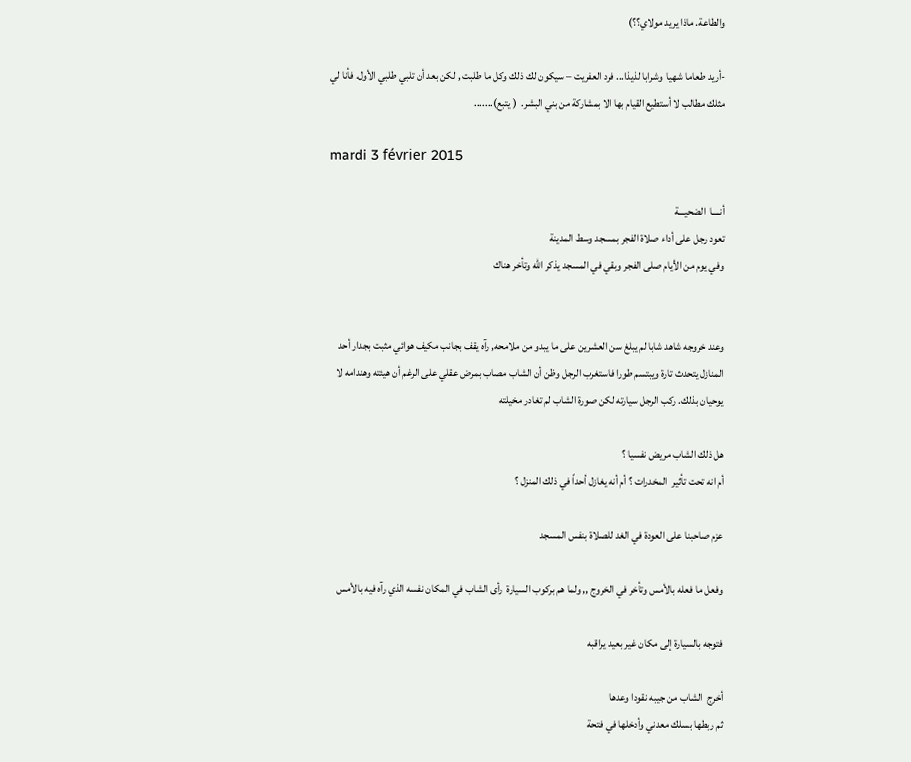والطاعة. ماذا يريد مولاي؟؟)

-أريد طعاما شهيا  وشرابا لذيذا... فرد العفريت – سيكون لك ذلك وكل ما طلبت , لكن بعد أن تلبي طلبي الأول. فأنا لي مثلك مطالب لا أستطيع القيام بها الا بمشاركة من بني البشر.  ( يتبع).......

mardi 3 février 2015

أنــــا  الضحيـــة
تعود رجل على أداء صلاة الفجر بمسجد وسط المدينة
وفي يوم من الأيام صلى الفجر وبقي في المسجد يذكر الله وتأخر هناك


وعند خروجه شاهد شابا لم يبلغ سن العشرين على ما يبدو من ملامحه, رآه يقف بجانب مكيف هوائي مثبت بجدار أحد المنازل يتحدث تارة ويبتسم طورا فاستغرب الرجل وظن أن الشاب مصاب بمرض عقلي على الرغم أن هيئته وهندامه لا يوحيان بذلك. ركب الرجل سيارته لكن صورة الشاب لم تغادر مخيلته

هل ذلك الشاب مريض نفسيا ؟
أم انه تحت تأثير  المخدرات ؟ أم أنه يغازل أحداً في ذلك المنزل ؟

عزم صاحبنا على العودة في الغد للصلاة بنفس المسجد

وفعل ما فعله بالأمس وتأخر في الخروج ,, ولما هم بركوب السيارة  رأى الشاب في المكان نفسه الذي رآه فيه بالأمس

فتوجه بالسيارة إلى مكان غير بعيد يراقبه

أخرج  الشاب من جيبه نقودا وعدها
ثم ربطها بسلك معدني وأدخلها في فتحة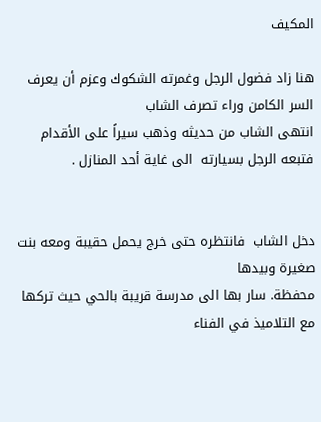المكيف

هنا زاد فضول الرجل وغمرته الشكوك وعزم أن يعرف السر الكامن وراء تصرف الشاب
انتهى الشاب من حديثه وذهب سيراً على الأقدام
فتبعه الرجل بسيارته  الى غاية أحد المنازل .


دخل الشاب  فانتظره حتى خرج يحمل حقيبة ومعه بنت صغيرة وبيدها
محفظة. سار بها الى مدرسة قريبة بالحي حيث تركها مع التلاميذ في الفناء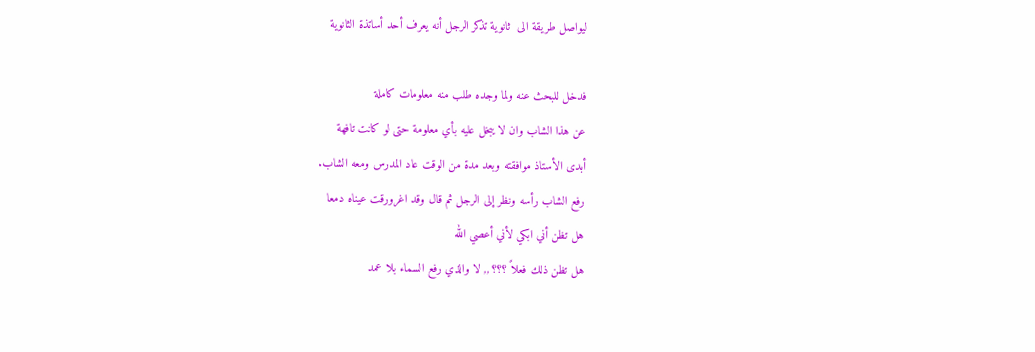ليواصل طريقة الى  ثانوية تذكر الرجل أنه يعرف أحد أساتذة الثانوية

فدخل للبحث عنه ولما وجده طلب منه معلومات كاملة
عن هذا الشاب وان لا يبخل عليه بأي معلومة حتى لو كانت تافهة
أبدى الأستاذ موافقته وبعد مدة من الوقت عاد المدرس ومعه الشاب.
رفع الشاب رأسه ونظر إلى الرجل ثم قال وقد اغرورقت عيناه دمعا
هل تظن أني ابكي لأني أعصي الله
هل تظن ذلك فعلاً ؟؟؟ ,, لا والذي رفع السماء بلا عمد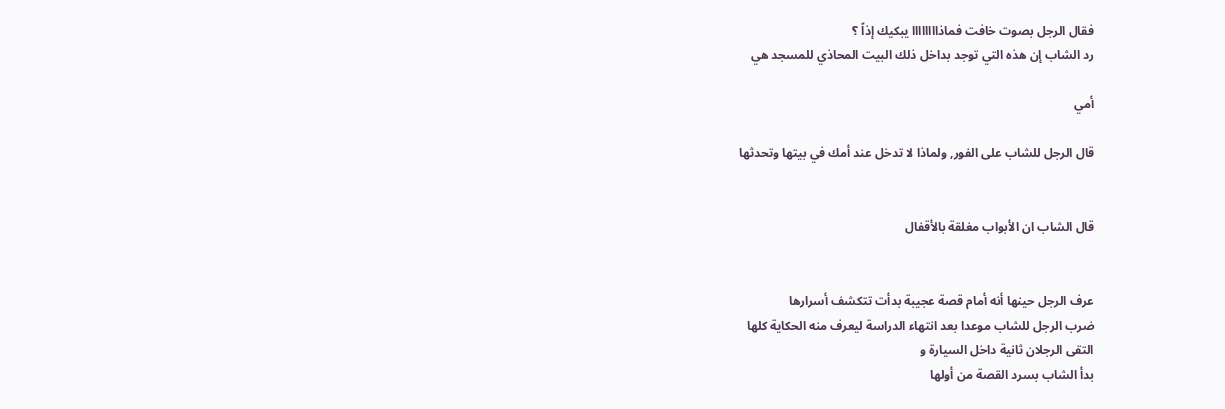فقال الرجل بصوت خافت فماذاااااااا يبكيك إذاً ؟
رد الشاب إن هذه التي توجد بداخل ذلك البيت المحاذي للمسجد هي

أمي

قال الرجل للشاب على الفور, ولماذا لا تدخل عند أمك في بيتها وتحدثها


قال الشاب ان الأبواب مغلقة بالأقفال


عرف الرجل حينها أنه أمام قصة عجيبة بدأت تتكشف أسرارها
ضرب الرجل للشاب موعدا بعد انتهاء الدراسة ليعرف منه الحكاية كلها
التقى الرجلان ثانية داخل السيارة و
بدأ الشاب بسرد القصة من أولها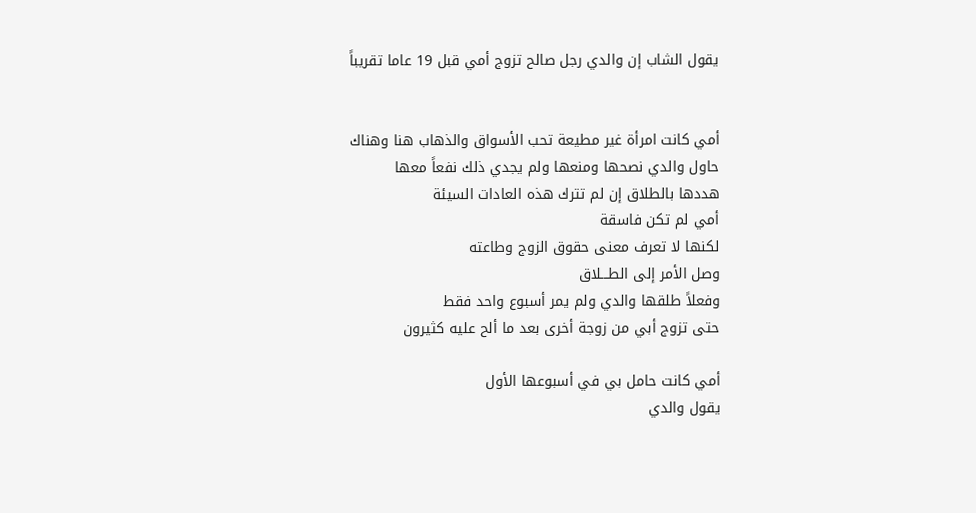يقول الشاب إن والدي رجل صالح تزوج أمي قبل 19 عاما تقريباً


أمي كانت امرأة غير مطيعة تحب الأسواق والذهاب هنا وهناك
حاول والدي نصحها ومنعها ولم يجدي ذلك نفعاً معها
هددها بالطلاق إن لم تترك هذه العادات السيئة
أمي لم تكن فاسقة
لكنها لا تعرف معنى حقوق الزوج وطاعته
وصل الأمر إلى الطـــلاق
وفعلاً طلقها والدي ولم يمر أسبوع واحد فقط
حتى تزوج أبي من زوجة أخرى بعد ما ألح عليه كثيرون

أمي كانت حامل بي في أسبوعها الأول
يقول والدي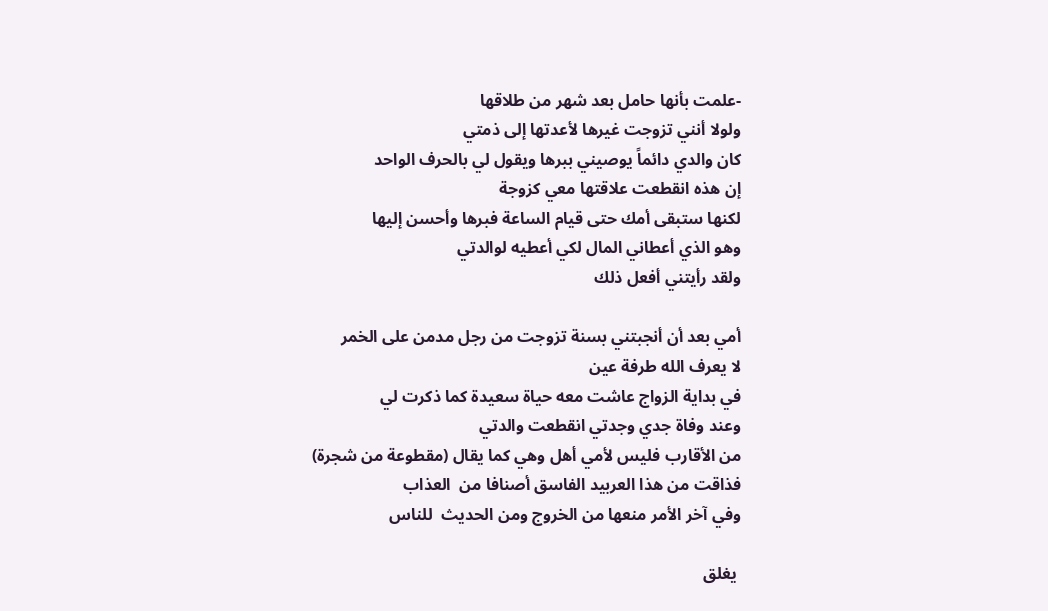-علمت بأنها حامل بعد شهر من طلاقها
ولولا أنني تزوجت غيرها لأعدتها إلى ذمتي
كان والدي دائماً يوصيني ببرها ويقول لي بالحرف الواحد
إن هذه انقطعت علاقتها معي كزوجة
لكنها ستبقى أمك حتى قيام الساعة فبرها وأحسن إليها
وهو الذي أعطاني المال لكي أعطيه لوالدتي
ولقد رأيتني أفعل ذلك

أمي بعد أن أنجبتني بسنة تزوجت من رجل مدمن على الخمر
لا يعرف الله طرفة عين
في بداية الزواج عاشت معه حياة سعيدة كما ذكرت لي
وعند وفاة جدي وجدتي انقطعت والدتي
من الأقارب فليس لأمي أهل وهي كما يقال (مقطوعة من شجرة)
فذاقت من هذا العربيد الفاسق أصنافا من  العذاب
وفي آخر الأمر منعها من الخروج ومن الحديث  للناس

 يغلق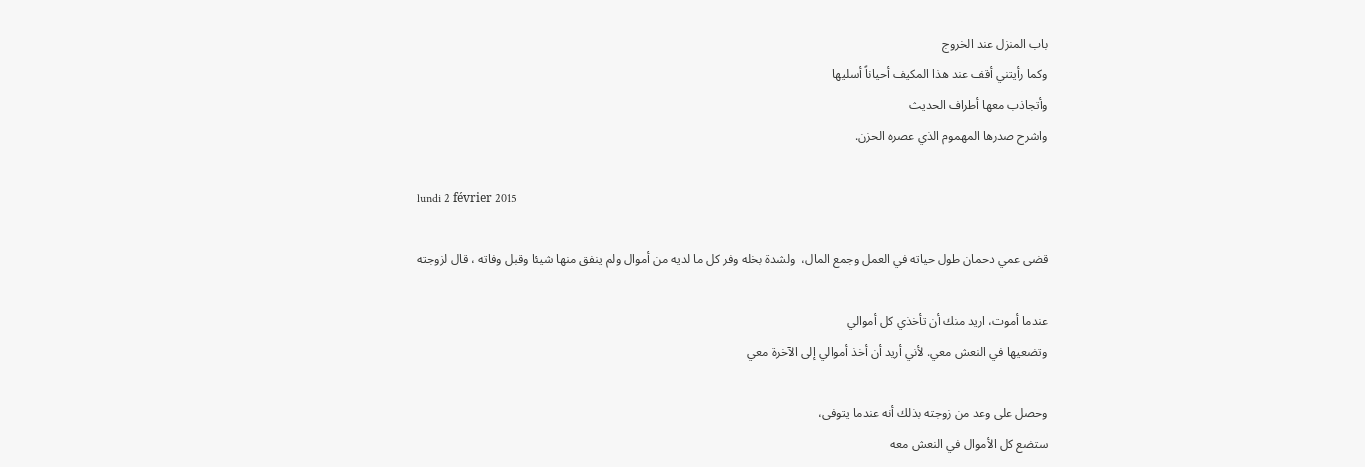باب المنزل عند الخروج
وكما رأيتني أقف عند هذا المكيف أحياناً أسليها
وأتجاذب معها أطراف الحديث
واشرح صدرها المهموم الذي عصره الحزن.

lundi 2 février 2015

قضى عمي دحمان طول حياته في العمل وجمع المال،  ولشدة بخله وفر كل ما لديه من أموال ولم ينفق منها شيئا وقبل وفاته ، قال لزوجته

عندما أموت، اريد منك أن تأخذي كل أموالي
وتضعيها في النعش معي. لأني أريد أن أخذ أموالي إلى الآخرة معي

وحصل على وعد من زوجته بذلك أنه عندما يتوفى،
ستضع كل الأموال في النعش معه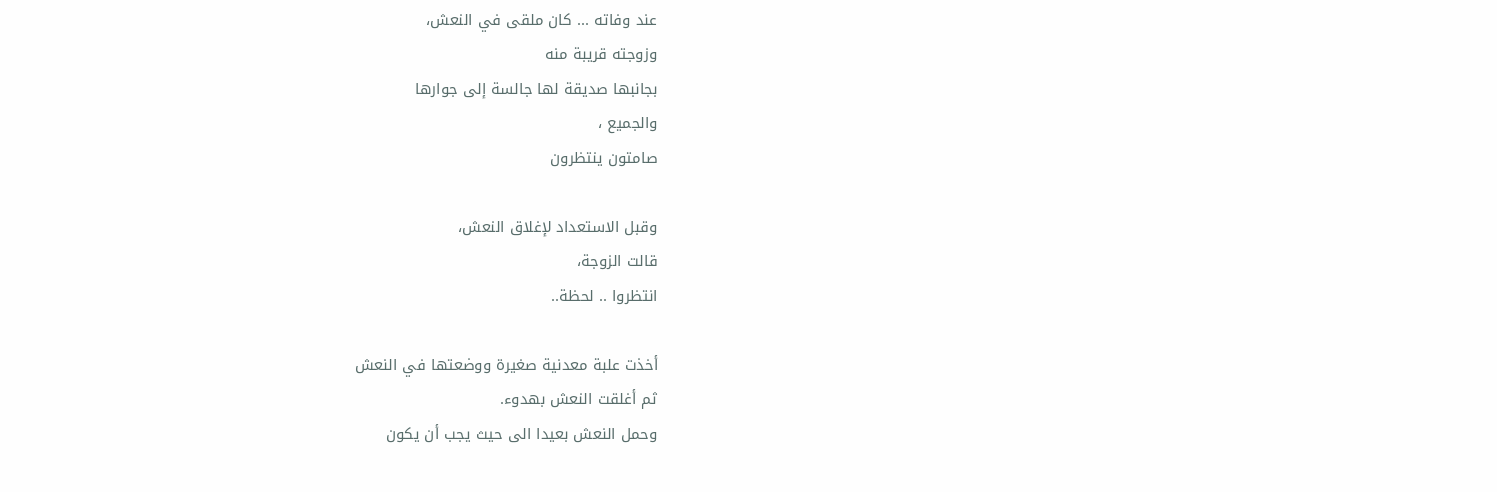عند وفاته ... كان ملقى في النعش،
وزوجته قريبة منه
بجانبها صديقة لها جالسة إلى جوارها
والجميع ،
صامتون ينتظرون

وقبل الاستعداد لإغلاق النعش،
قالت الزوجة،
انتظروا .. لحظة..

أخذت علبة معدنية صغيرة ووضعتها في النعش
ثم أغلقت النعش بهدوء.
وحمل النعش بعيدا الى حيث يجب أن يكون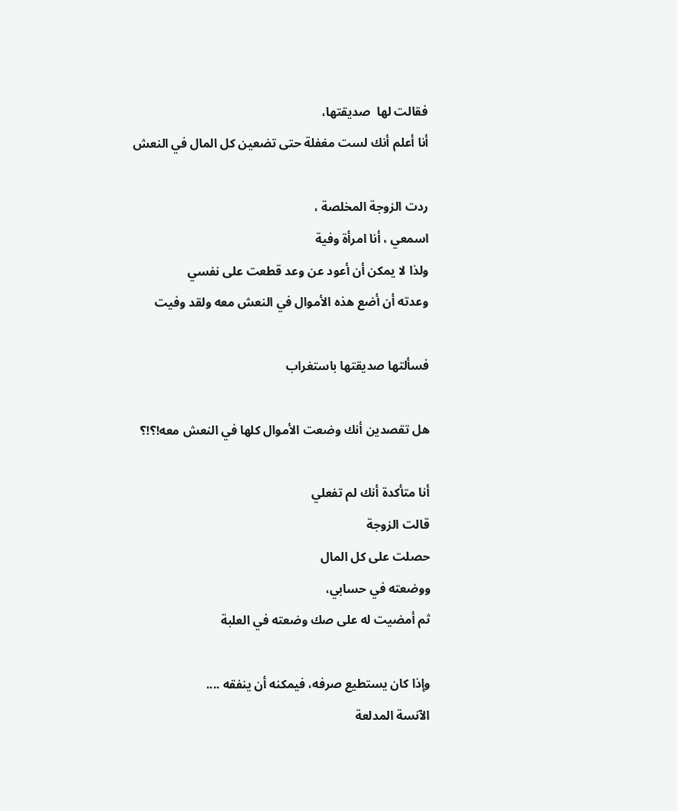فقالت لها  صديقتها،
أنا أعلم أنك لست مغفلة حتى تضعين كل المال في النعش

ردت الزوجة المخلصة ،
اسمعي ، أنا امرأة وفية
ولذا لا يمكن أن أعود عن وعد قطعت على نفسي
وعدته أن أضع هذه الأموال في النعش معه ولقد وفيت

فسألتها صديقتها باستغراب

هل تقصدين أنك وضعت الأموال كلها في النعش معه!؟!؟

أنا متأكدة أنك لم تفعلي
قالت الزوجة
حصلت على كل المال
ووضعته في حسابي،
ثم أمضيت له على صك وضعته في العلبة

وإذا كان يستطيع صرفه، فيمكنه أن ينفقه ....
الآنسة المدلعة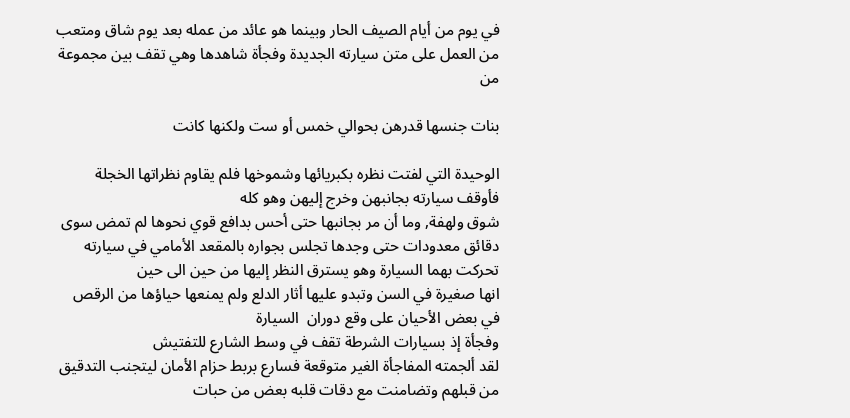في يوم من أيام الصيف الحار وبينما هو عائد من عمله بعد يوم شاق ومتعب من العمل على متن سيارته الجديدة وفجأة شاهدها وهي تقف بين مجموعة من

بنات جنسها قدرهن بحوالي خمس أو ست ولكنها كانت

الوحيدة التي لفتت نظره بكبريائها وشموخها فلم يقاوم نظراتها الخجلة فأوقف سيارته بجانبهن وخرج إليهن وهو كله
شوق ولهفة, وما أن مر بجانبها حتى أحس بدافع قوي نحوها لم تمض سوى دقائق معدودات حتى وجدها تجلس بجواره بالمقعد الأمامي في سيارته
تحركت بهما السيارة وهو يسترق النظر إليها من حين الى حين
انها صغيرة في السن وتبدو عليها أثار الدلع ولم يمنعها حياؤها من الرقص في بعض الأحيان على وقع دوران  السيارة
وفجأة إذ بسيارات الشرطة تقف في وسط الشارع للتفتيش
لقد ألجمته المفاجأة الغير متوقعة فسارع بربط حزام الأمان ليتجنب التدقيق من قبلهم وتضامنت مع دقات قلبه بعض من حبات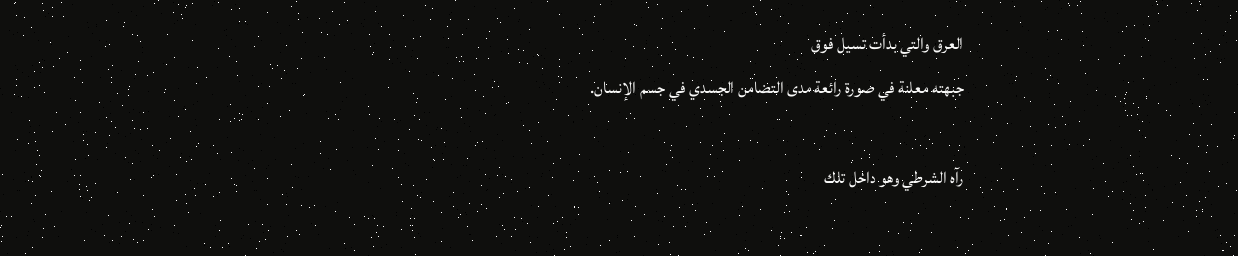العرق والتي بدأت تسيل فوق
جبهته معلنة في صورة رائعة مدى التضامن الجسدي في جسم الإنسان.

رآه الشرطي وهو داخل تلك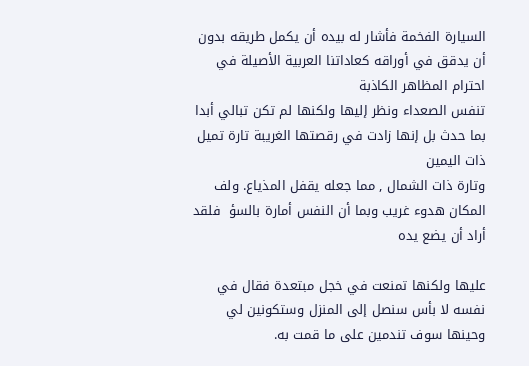السيارة الفخمة فأشار له بيده أن يكمل طريقه بدون أن يدقق في أوراقه كعاداتنا العربية الأصيلة في احترام المظاهر الكاذبة
تنفس الصعداء ونظر إليها ولكنها لم تكن تبالي أبدا بما حدث بل إنها زادت في رقصتها الغريبة تارة تميل ذات اليمين
وتارة ذات الشمال , مما جعله يقفل المذياع. ولف المكان هدوء غريب وبما أن النفس أمارة بالسؤ  فلقد أراد أن يضع يده

عليها ولكنها تمنعت في خجل مبتعدة فقال في نفسه لا بأس سنصل إلى المنزل وستكونين لي وحينها سوف تندمين على ما قمت به.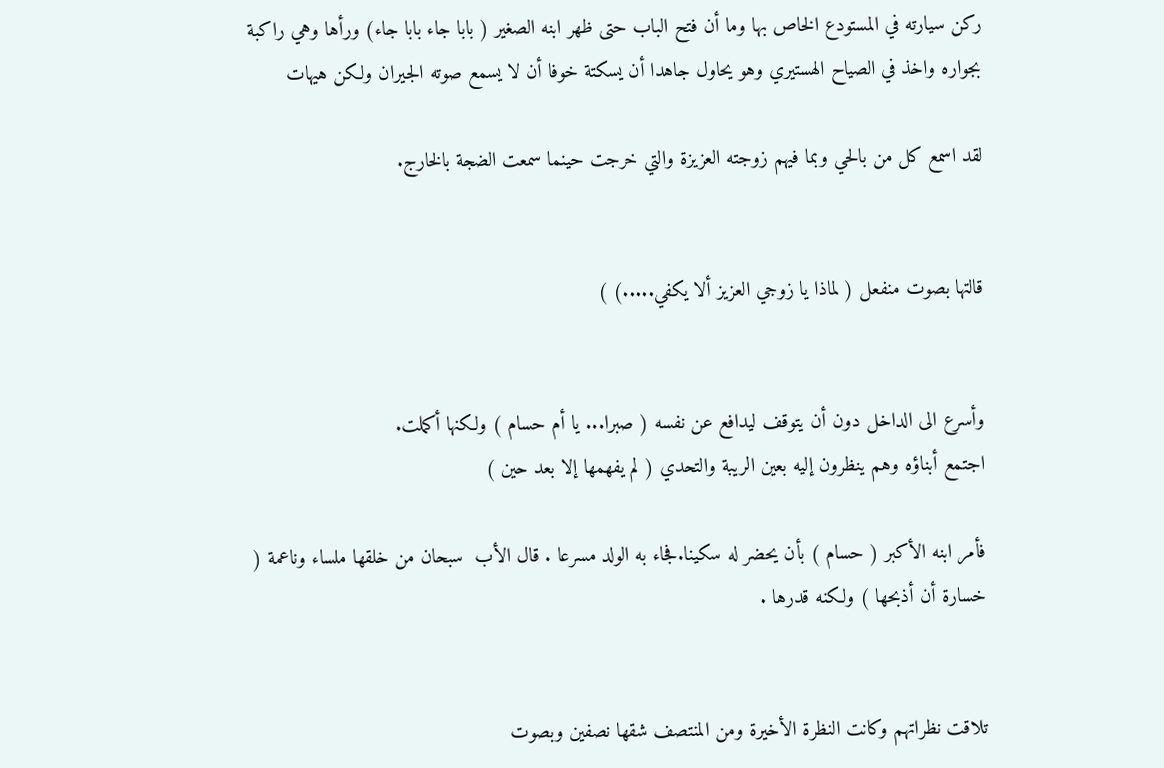ركن سيارته في المستودع الخاص بها وما أن فتح الباب حتى ظهر ابنه الصغير ( بابا جاء بابا جاء) ورأها وهي راكبة بجواره واخذ في الصياح الهستيري وهو يحاول جاهدا أن يسكتة خوفا أن لا يسمع صوته الجيران ولكن هيهات

لقد اسمع كل من بالحي وبما فيهم زوجته العزيزة والتي خرجت حينما سمعت الضجة بالخارج.


قالتها بصوت منفعل ( لماذا يا زوجي العزيز ألا يكفي.....) )


وأسرع الى الداخل دون أن يتوقف ليدافع عن نفسه ( صبرا... يا أم حسام ) ولكنها أكملت.
اجتمع أبناؤه وهم ينظرون إليه بعين الريبة والتحدي ( لم يفهمها إلا بعد حين )

فأمر ابنه الأكبر ( حسام ) بأن يحضر له سكينا.فجاء به الولد مسرعا . قال الأب  سبحان من خلقها ملساء وناعمة ( خسارة أن أذبحها ) ولكنه قدرها .


تلاقت نظراتهم وكانت النظرة الأخيرة ومن المنتصف شقها نصفين وبصوت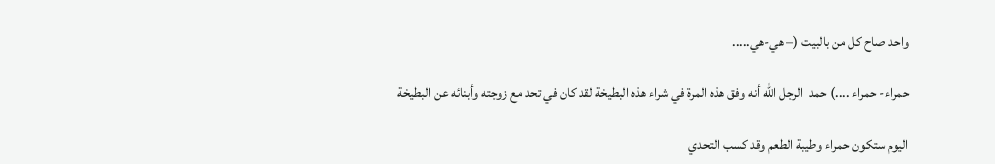واحد صاح كل من بالبيت (– هي-هي.....

حمراء- حمراء ....) حمد  الرجل الله أنه وفق هذه المرة في شراء هذه البطيخة لقد كان في تحد مع زوجته وأبنائه عن البطيخة

اليوم ستكون حمراء وطيبة الطعم وقد كسب التحدي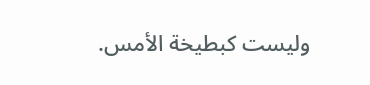وليست كبطيخة الأمس.